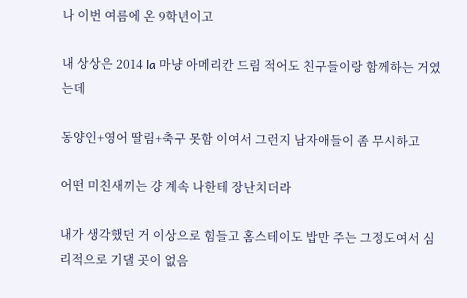나 이번 여름에 온 9학년이고

내 상상은 2014 la 마냥 아메리칸 드림 적어도 친구들이랑 함께하는 거였는데

동양인+영어 딸림+축구 못함 이여서 그런지 남자애들이 좀 무시하고

어떤 미친새끼는 걍 계속 나한테 장난치더라

내가 생각했던 거 이상으로 힘들고 홈스테이도 밥만 주는 그정도여서 심리적으로 기댈 곳이 없음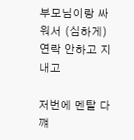부모님이랑 싸워서 (심하게) 연락 안하고 지내고

저번에 멘탈 다 꺠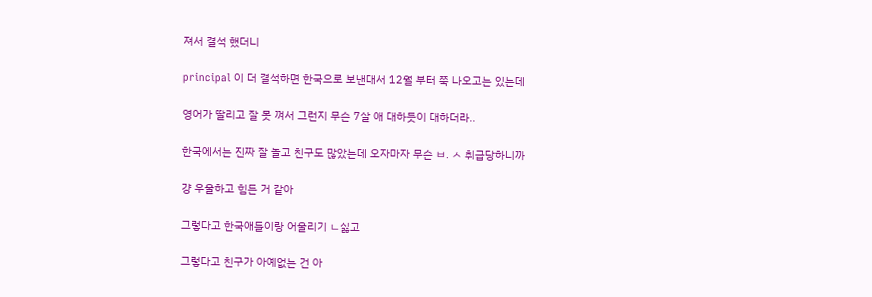져서 결석 했더니

principal 이 더 결석하면 한국으로 보낸대서 12월 부터 쭉 나오고는 있는데

영어가 딸리고 잘 못 껴서 그런지 무슨 7살 애 대하듯이 대하더라..

한국에서는 진짜 잘 놀고 친구도 많았는데 오자마자 무슨 ㅂ. ㅅ 취급당하니까

걍 우울하고 힘든 거 같아

그렇다고 한국애들이랑 어울리기 ㄴ싫고

그렇다고 친구가 아예없는 건 아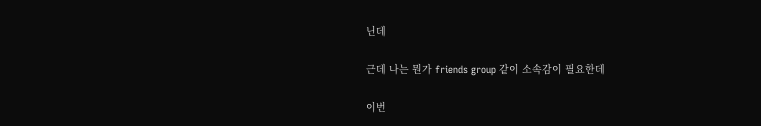닌데

근데 나는 뭔가 friends group 같이 소속감이 필요한데

이번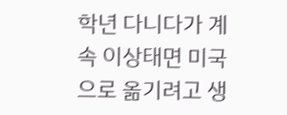학년 다니다가 계속 이상태면 미국으로 옮기려고 생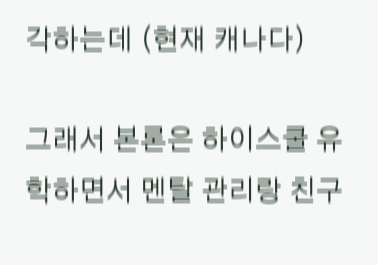각하는데 (현재 캐나다)

그래서 본론은 하이스쿨 유학하면서 멘탈 관리랑 친구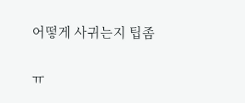어떻게 사귀는지 팁좀

ㅠ